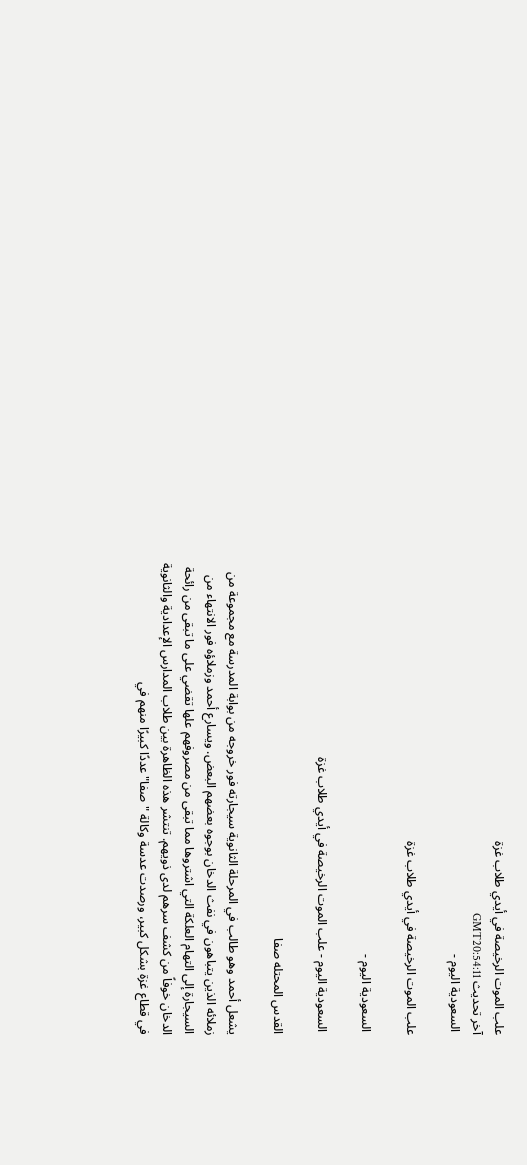علب الموت الرخيصة في أيدي طلاب غزة
آخر تحديث GMT20:54:11
 السعودية اليوم -

علب الموت الرخيصة في أيدي طلاب غزة

 السعودية اليوم -

 السعودية اليوم - علب الموت الرخيصة في أيدي طلاب غزة

القدس المحتله صفا

يشعل أحمد وهو طالب في المرحلة الثانوية سيجارته فور خروجه من بوابة المدرسة مع مجموعة من زملائه الذين يتباهون في نفث الدخان بوجوه بعضهم البعض. ويسارع أحمد وزملاؤه فور الانتهاء من السيجارة إلى التهام العلكة التي اشتروها مما تبقى من مصروفهم علها تقضي على ما تبقى من رائحة الدخان خوفاً من كشف سرهم لدى ذويهم. تنتشر هذه الظاهرة بين طلاب المدارس الإعدادية والثانوية في قطاع غزة بشكل كبير، ورصدت عدسة وكالة "صفا" عددًا كبيرًا منهم في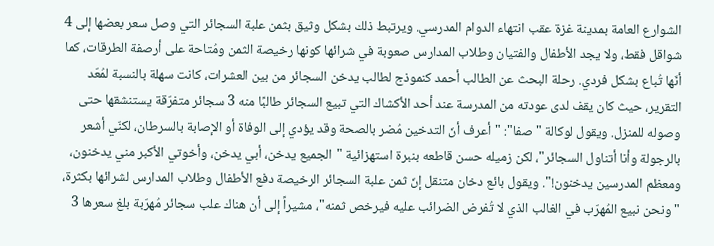الشوارع العامة بمدينة غزة عقب انتهاء الدوام المدرسي. ويرتبط ذلك بشكل وثيق بثمن علبة السجائر التي وصل سعر بعضها إلى 4 شواقل فقط، ولا يجد الأطفال والفتيان وطلاب المدارس صعوبة في شرائها كونها رخيصة الثمن ومُتاحة على أرصفة الطرقات، كما أنّها تُباع بشكل فردي. رحلة البحث عن الطالب أحمد كنموذج لطالب يدخن السجائر من بين العشرات، كانت سهلة بالنسبة لمُعّد التقرير، حيث كان يقف لدى عودته من المدرسة عند أحد الأكشاك التي تبيع السجائر طالبًا منه 3 سجائر متفرّقة يستنشقها حتى وصوله للمنزل. ويقول لوكالة "صفا": "أعرف أنّ التدخين مُضر بالصحة وقد يؤدي إلى الوفاة أو الإصابة بالسرطان، لكنّي أشعر بالرجولة وأنا أتناول السجائر"، لكن زميله حسن قاطعه بنبرة استهزائية "الجميع يدخن، أبي يدخن، وأخوتي الأكبر مني يدخنون، ومعظم المدرسين يدخنون!". ويقول بائع دخان متنقل إنّ ثمن علبة السجائر الرخيصة دفع الأطفال وطلاب المدارس لشرائها بكثرة، "ونحن نبيع المُهرّب في الغالب الذي لا تُفرض الضرائب عليه فيرخص ثمنه"، مشيراً إلى أن هناك علب سجائر مُهرّبة بلغ سعرها 3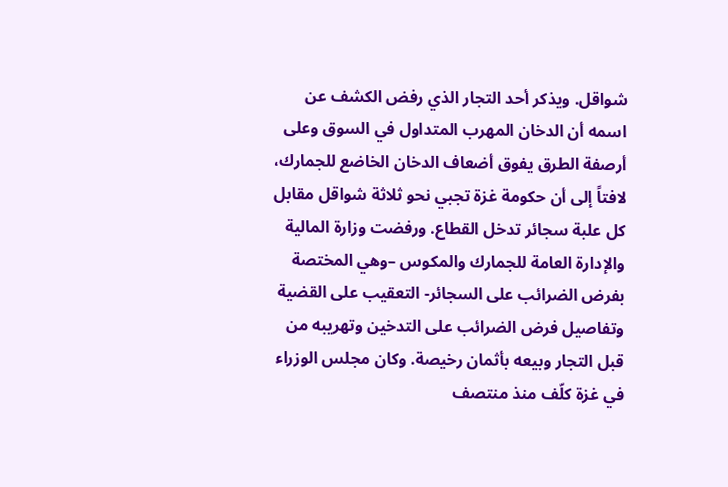شواقل. ويذكر أحد التجار الذي رفض الكشف عن اسمه أن الدخان المهرب المتداول في السوق وعلى أرصفة الطرق يفوق أضعاف الدخان الخاضع للجمارك، لافتاً إلى أن حكومة غزة تجبي نحو ثلاثة شواقل مقابل كل علبة سجائر تدخل القطاع. ورفضت وزارة المالية والإدارة العامة للجمارك والمكوس –وهي المختصة بفرض الضرائب على السجائر- التعقيب على القضية وتفاصيل فرض الضرائب على التدخين وتهريبه من قبل التجار وبيعه بأثمان رخيصة. وكان مجلس الوزراء في غزة كلّف منذ منتصف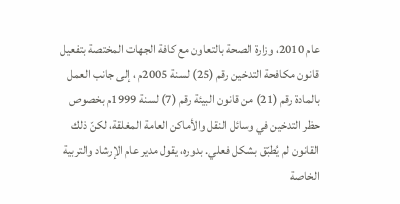عام 2010، وزارة الصحة بالتعاون مع كافة الجهات المختصة بتفعيل قانون مكافحة التدخين رقم (25) لسنة 2005م ، إلى جانب العمل بالمادة رقم (21) من قانون البيئة رقم (7) لسنة 1999م بخصوص حظر التدخين في وسائل النقل والأماكن العامة المغلقة، لكنّ ذلك القانون لم يُطبّق بشكل فعلي. بدوره، يقول مدير عام الإرشاد والتربية الخاصة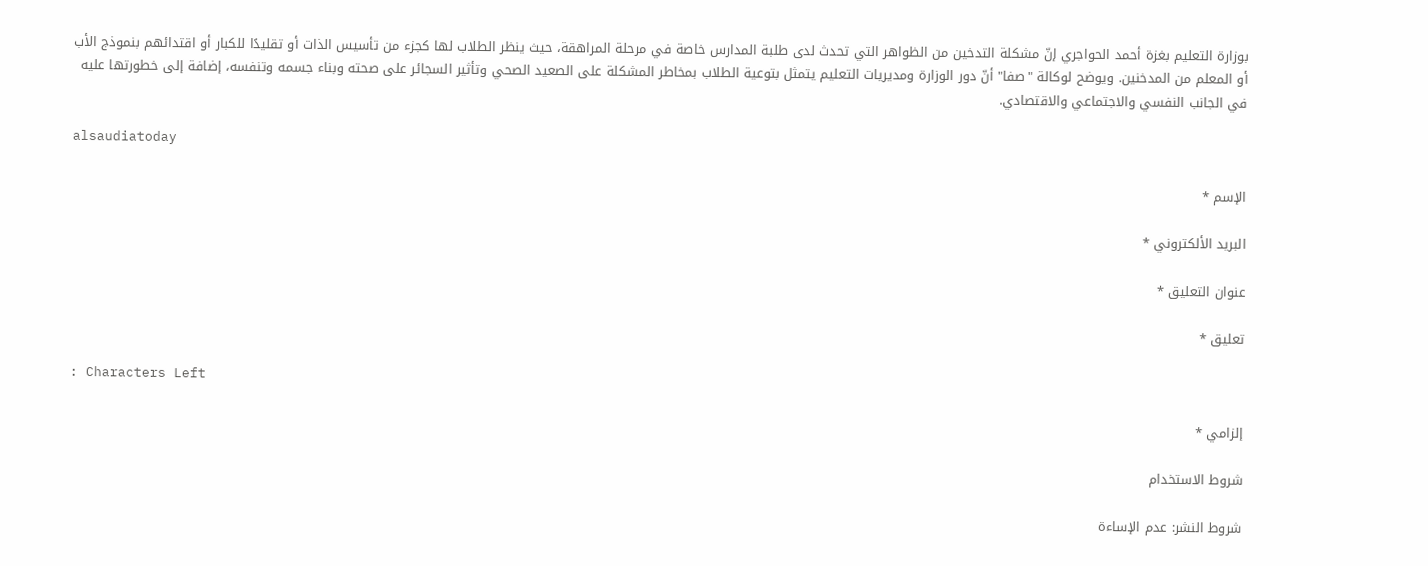بوزارة التعليم بغزة أحمد الحواجري إنّ مشكلة التدخين من الظواهر التي تحدث لدى طلبة المدارس خاصة في مرحلة المراهقة، حيث ينظر الطلاب لها كجزء من تأسيس الذات أو تقليدًا للكبار أو اقتدائهم بنموذج الأب أو المعلم من المدخنين. ويوضح لوكالة "صفا" أنّ دور الوزارة ومديريات التعليم يتمثل بتوعية الطلاب بمخاطر المشكلة على الصعيد الصحي وتأثير السجائر على صحته وبناء جسمه وتنفسه، إضافة إلى خطورتها عليه في الجانب النفسي والاجتماعي والاقتصادي.

alsaudiatoday

الإسم *

البريد الألكتروني *

عنوان التعليق *

تعليق *

: Characters Left

إلزامي *

شروط الاستخدام

شروط النشر: عدم الإساءة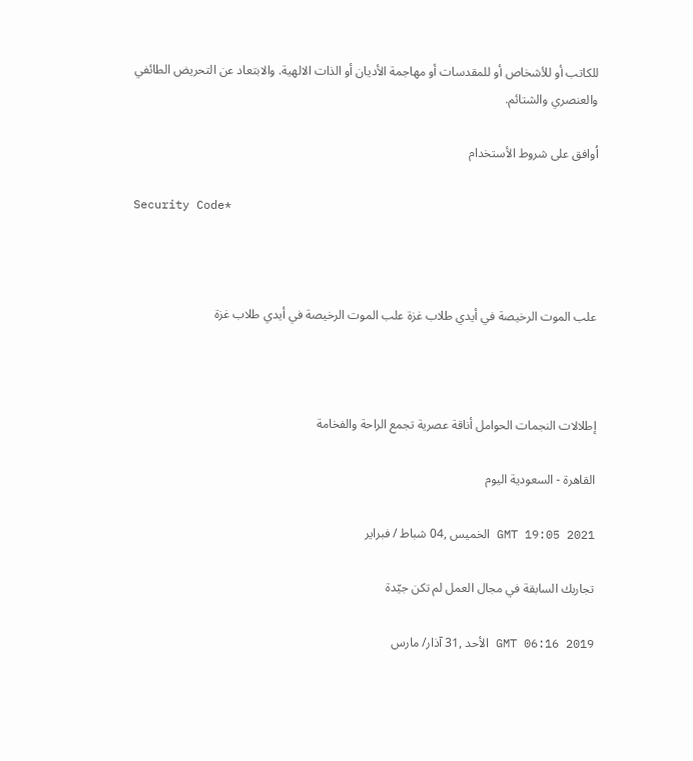للكاتب أو للأشخاص أو للمقدسات أو مهاجمة الأديان أو الذات الالهية. والابتعاد عن التحريض الطائفي والعنصري والشتائم.

اُوافق على شروط الأستخدام

Security Code*



علب الموت الرخيصة في أيدي طلاب غزة علب الموت الرخيصة في أيدي طلاب غزة



إطلالات النجمات الحوامل أناقة عصرية تجمع الراحة والفخامة

القاهرة - السعودية اليوم

GMT 19:05 2021 الخميس ,04 شباط / فبراير

تجاربك السابقة في مجال العمل لم تكن جيّدة

GMT 06:16 2019 الأحد ,31 آذار/ مارس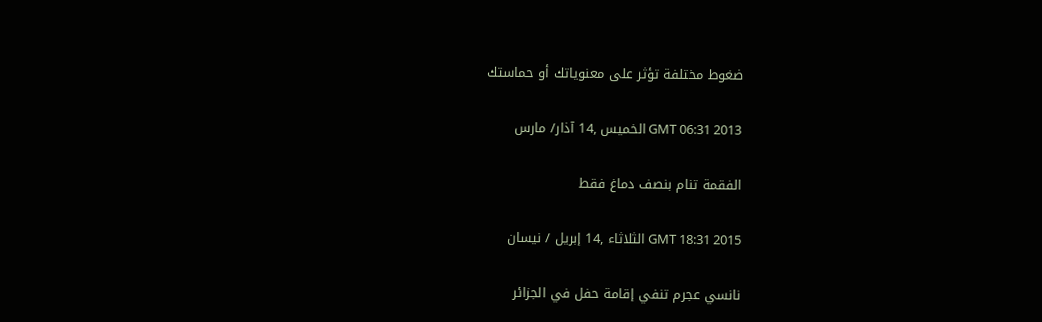ضغوط مختلفة تؤثر على معنوياتك أو حماستك

GMT 06:31 2013 الخميس ,14 آذار/ مارس

الفقمة تنام بنصف دماغ فقط

GMT 18:31 2015 الثلاثاء ,14 إبريل / نيسان

نانسي عجرم تنفي إقامة حفل في الجزائر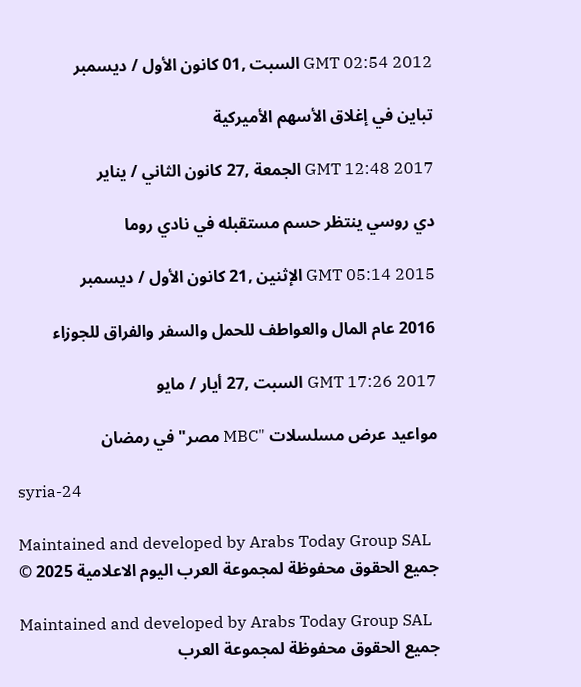GMT 02:54 2012 السبت ,01 كانون الأول / ديسمبر

تباين في إغلاق الأسهم الأميركية

GMT 12:48 2017 الجمعة ,27 كانون الثاني / يناير

دي روسي ينتظر حسم مستقبله في نادي روما

GMT 05:14 2015 الإثنين ,21 كانون الأول / ديسمبر

2016 عام المال والعواطف للحمل والسفر والفراق للجوزاء

GMT 17:26 2017 السبت ,27 أيار / مايو

مواعيد عرض مسلسلات "MBC مصر" في رمضان

syria-24

Maintained and developed by Arabs Today Group SAL
جميع الحقوق محفوظة لمجموعة العرب اليوم الاعلامية 2025 ©

Maintained and developed by Arabs Today Group SAL
جميع الحقوق محفوظة لمجموعة العرب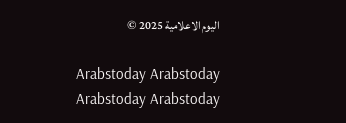اليوم الاعلامية 2025 ©

Arabstoday Arabstoday Arabstoday Arabstoday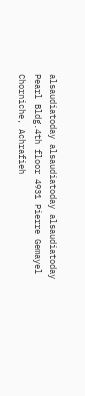alsaudiatoday alsaudiatoday alsaudiatoday
Pearl Bldg.4th floor 4931 Pierre Gemayel Chorniche, Achrafieh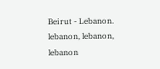Beirut - Lebanon.
lebanon, lebanon, lebanon